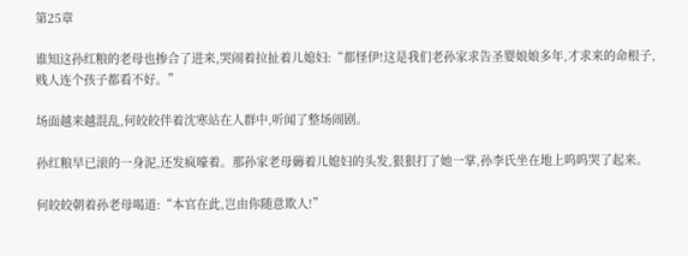第25章

谁知这孙红粮的老母也掺合了进来,哭闹着拉扯着儿媳妇:“都怪伊!这是我们老孙家求告圣婴娘娘多年,才求来的命根子,贱人连个孩子都看不好。”

场面越来越混乱,何皎皎伴着沈寒站在人群中,听闻了整场闹剧。

孙红粮早已滚的一身泥,还发疯嚎着。那孙家老母薅着儿媳妇的头发,狠狠打了她一掌,孙李氏坐在地上呜呜哭了起来。

何皎皎朝着孙老母喝道:“本官在此,岂由你随意欺人!”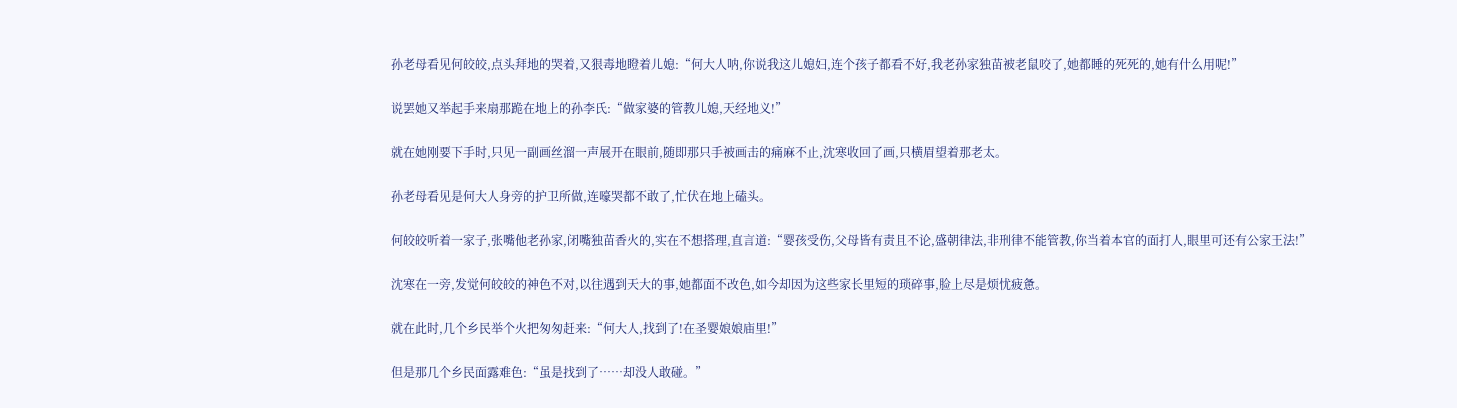孙老母看见何皎皎,点头拜地的哭着,又狠毒地瞪着儿媳:“何大人呐,你说我这儿媳妇,连个孩子都看不好,我老孙家独苗被老鼠咬了,她都睡的死死的,她有什么用呢!”

说罢她又举起手来扇那跪在地上的孙李氏:“做家婆的管教儿媳,天经地义!”

就在她刚要下手时,只见一副画丝溜一声展开在眼前,随即那只手被画击的痛麻不止,沈寒收回了画,只横眉望着那老太。

孙老母看见是何大人身旁的护卫所做,连嚎哭都不敢了,忙伏在地上磕头。

何皎皎听着一家子,张嘴他老孙家,闭嘴独苗香火的,实在不想搭理,直言道:“婴孩受伤,父母皆有责且不论,盛朝律法,非刑律不能管教,你当着本官的面打人,眼里可还有公家王法!”

沈寒在一旁,发觉何皎皎的神色不对,以往遇到天大的事,她都面不改色,如今却因为这些家长里短的琐碎事,脸上尽是烦忧疲惫。

就在此时,几个乡民举个火把匆匆赶来:“何大人,找到了!在圣婴娘娘庙里!”

但是那几个乡民面露难色:“虽是找到了……却没人敢碰。”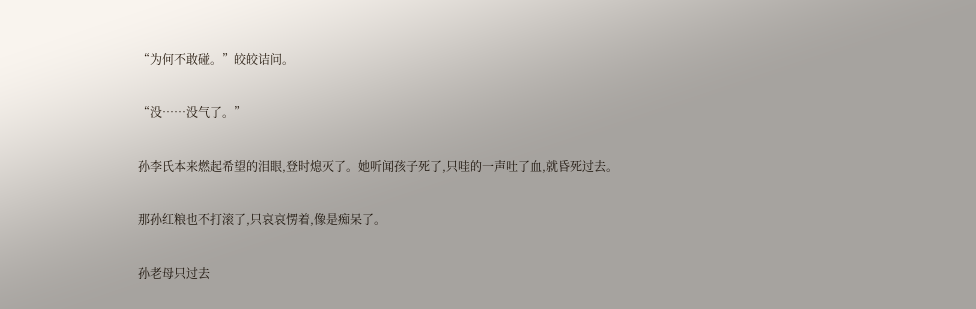“为何不敢碰。”皎皎诘问。

“没……没气了。”

孙李氏本来燃起希望的泪眼,登时熄灭了。她听闻孩子死了,只哇的一声吐了血,就昏死过去。

那孙红粮也不打滚了,只哀哀愣着,像是痴呆了。

孙老母只过去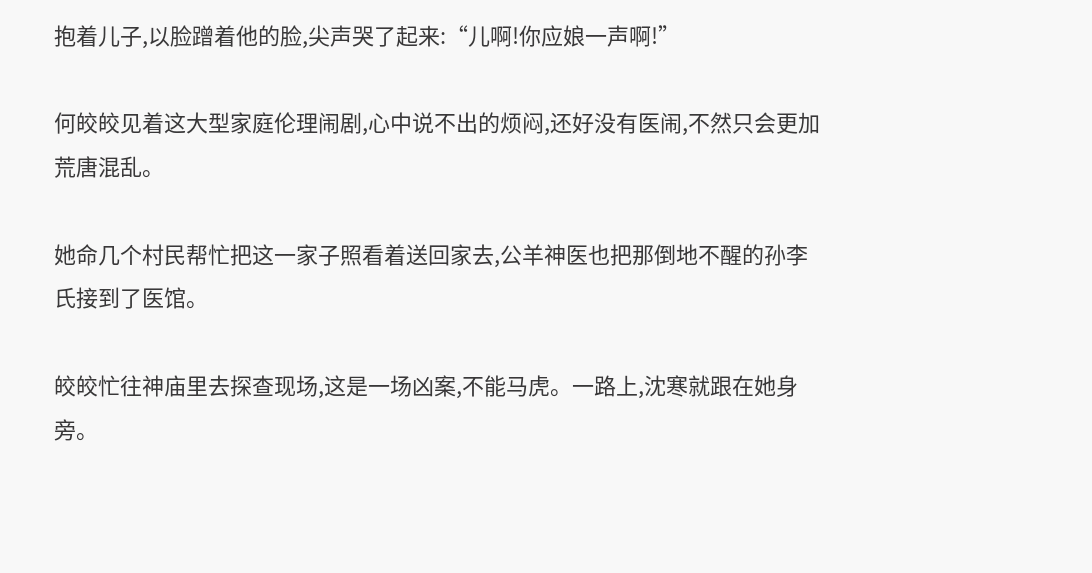抱着儿子,以脸蹭着他的脸,尖声哭了起来:“儿啊!你应娘一声啊!”

何皎皎见着这大型家庭伦理闹剧,心中说不出的烦闷,还好没有医闹,不然只会更加荒唐混乱。

她命几个村民帮忙把这一家子照看着送回家去,公羊神医也把那倒地不醒的孙李氏接到了医馆。

皎皎忙往神庙里去探查现场,这是一场凶案,不能马虎。一路上,沈寒就跟在她身旁。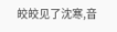皎皎见了沈寒,音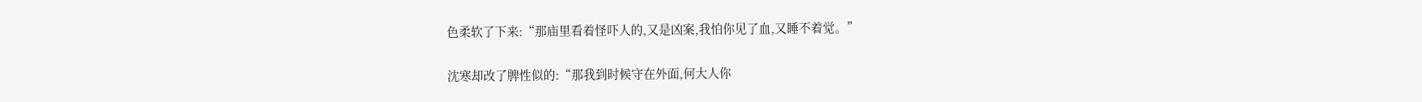色柔软了下来:“那庙里看着怪吓人的,又是凶案,我怕你见了血,又睡不着觉。”

沈寒却改了脾性似的:“那我到时候守在外面,何大人你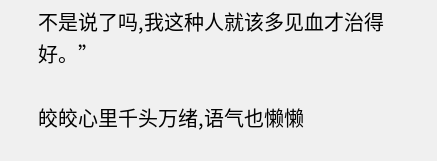不是说了吗,我这种人就该多见血才治得好。”

皎皎心里千头万绪,语气也懒懒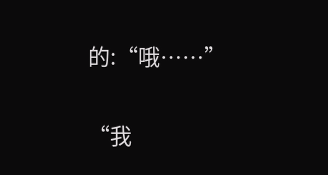的:“哦……”

“我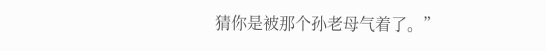猜你是被那个孙老母气着了。”